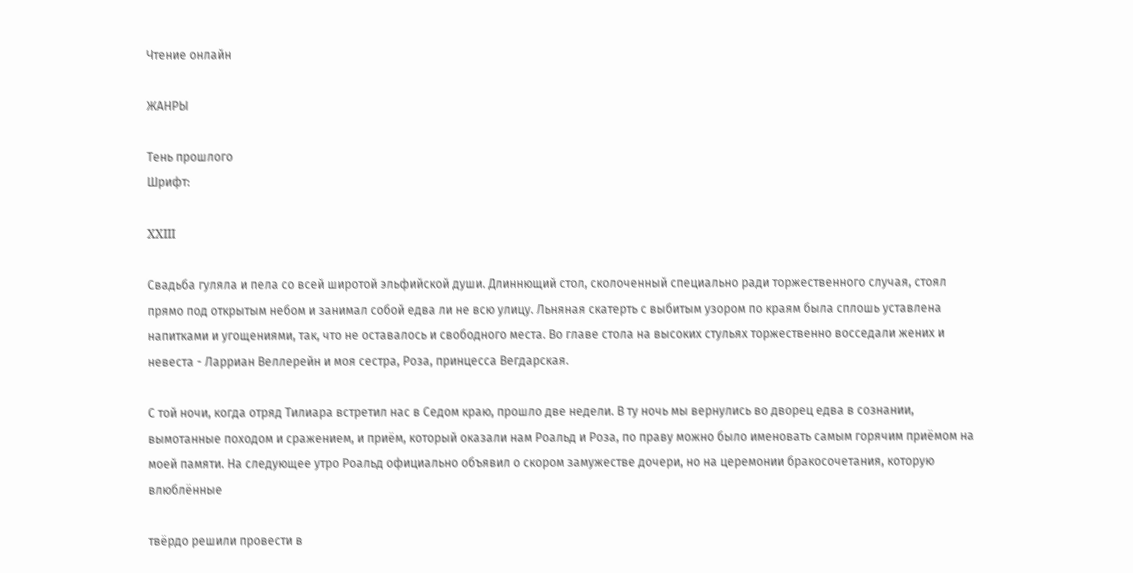Чтение онлайн

ЖАНРЫ

Тень прошлого
Шрифт:

XXIII

Свадьба гуляла и пела со всей широтой эльфийской души. Длиннющий стол, сколоченный специально ради торжественного случая, стоял прямо под открытым небом и занимал собой едва ли не всю улицу. Льняная скатерть с выбитым узором по краям была сплошь уставлена напитками и угощениями, так, что не оставалось и свободного места. Во главе стола на высоких стульях торжественно восседали жених и невеста - Ларриан Веллерейн и моя сестра, Роза, принцесса Вегдарская.

С той ночи, когда отряд Тилиара встретил нас в Седом краю, прошло две недели. В ту ночь мы вернулись во дворец едва в сознании, вымотанные походом и сражением, и приём, который оказали нам Роальд и Роза, по праву можно было именовать самым горячим приёмом на моей памяти. На следующее утро Роальд официально объявил о скором замужестве дочери, но на церемонии бракосочетания, которую влюблённые

твёрдо решили провести в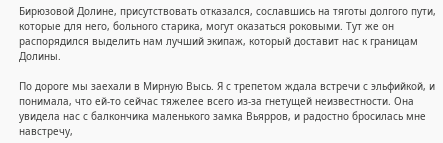Бирюзовой Долине, присутствовать отказался, сославшись на тяготы долгого пути, которые для него, больного старика, могут оказаться роковыми. Тут же он распорядился выделить нам лучший экипаж, который доставит нас к границам Долины.

По дороге мы заехали в Мирную Высь. Я с трепетом ждала встречи с эльфийкой, и понимала, что ей-то сейчас тяжелее всего из-за гнетущей неизвестности. Она увидела нас с балкончика маленького замка Вьярров, и радостно бросилась мне навстречу,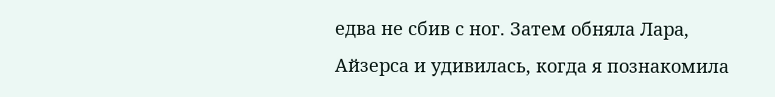едва не сбив с ног. Затем обняла Лара, Айзерса и удивилась, когда я познакомила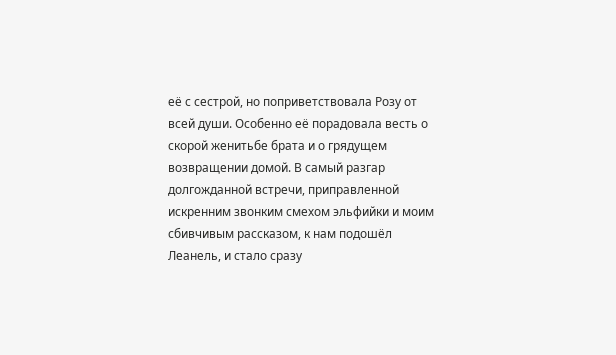её с сестрой, но поприветствовала Розу от всей души. Особенно её порадовала весть о скорой женитьбе брата и о грядущем возвращении домой. В самый разгар долгожданной встречи, приправленной искренним звонким смехом эльфийки и моим сбивчивым рассказом, к нам подошёл Леанель, и стало сразу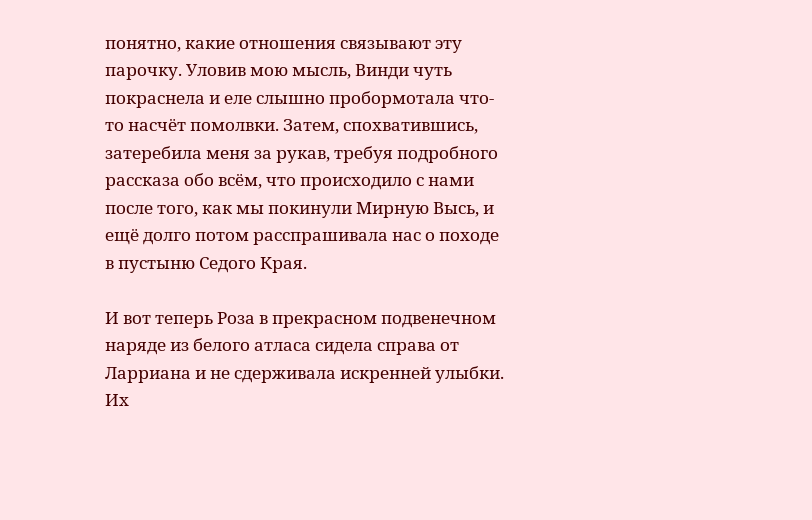понятно, какие отношения связывают эту парочку. Уловив мою мысль, Винди чуть покраснела и еле слышно пробормотала что-то насчёт помолвки. Затем, спохватившись, затеребила меня за рукав, требуя подробного рассказа обо всём, что происходило с нами после того, как мы покинули Мирную Высь, и ещё долго потом расспрашивала нас о походе в пустыню Седого Края.

И вот теперь Роза в прекрасном подвенечном наряде из белого атласа сидела справа от Ларриана и не сдерживала искренней улыбки. Их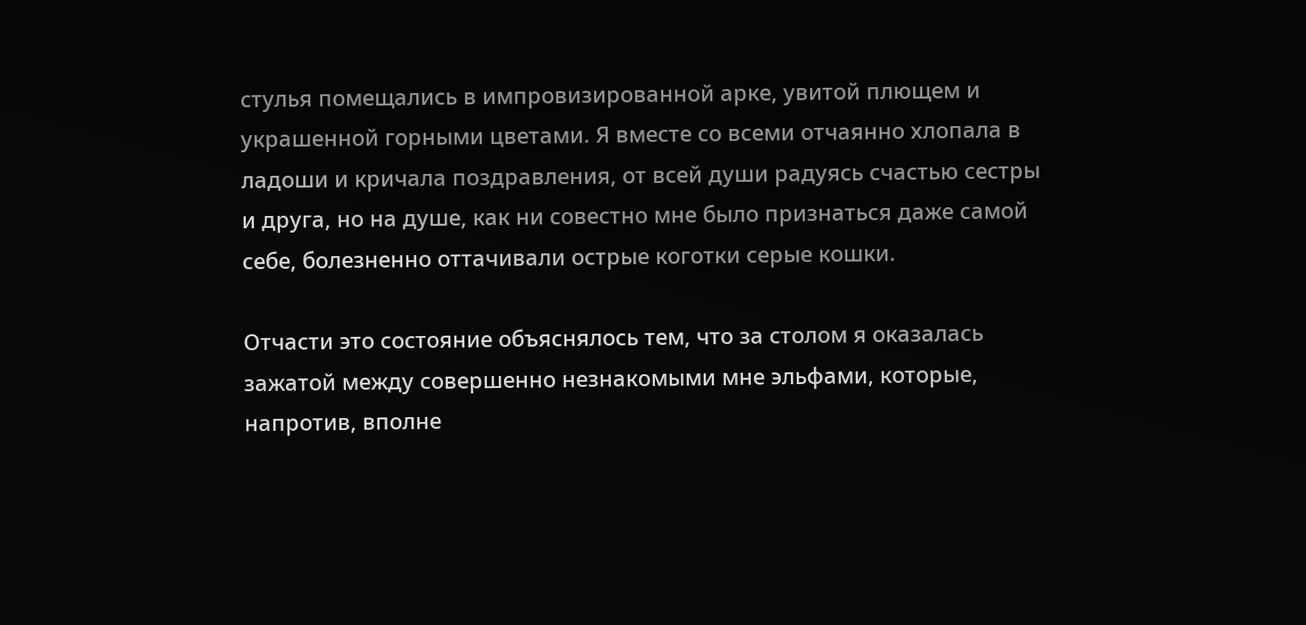стулья помещались в импровизированной арке, увитой плющем и украшенной горными цветами. Я вместе со всеми отчаянно хлопала в ладоши и кричала поздравления, от всей души радуясь счастью сестры и друга, но на душе, как ни совестно мне было признаться даже самой себе, болезненно оттачивали острые коготки серые кошки.

Отчасти это состояние объяснялось тем, что за столом я оказалась зажатой между совершенно незнакомыми мне эльфами, которые, напротив, вполне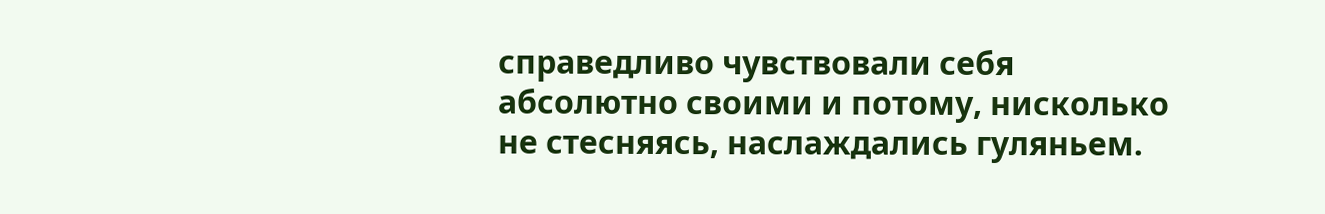справедливо чувствовали себя абсолютно своими и потому, нисколько не стесняясь, наслаждались гуляньем.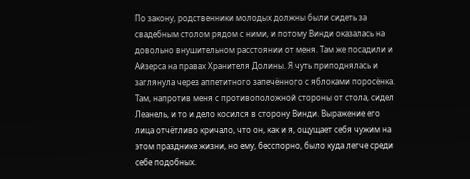По закону, родственники молодых должны были сидеть за свадебным столом рядом с ними, и потому Винди оказалась на довольно внушительном расстоянии от меня. Там же посадили и Айзерса на правах Хранителя Долины. Я чуть приподнялась и заглянула через аппетитного запечённого с яблоками поросёнка. Там, напротив меня с противоположной стороны от стола, сидел Леанель, и то и дело косился в сторону Винди. Выражение его лица отчётливо кричало, что он, как и я, ощущает себя чужим на этом празднике жизни, но ему, бесспорно, было куда легче среди себе подобных.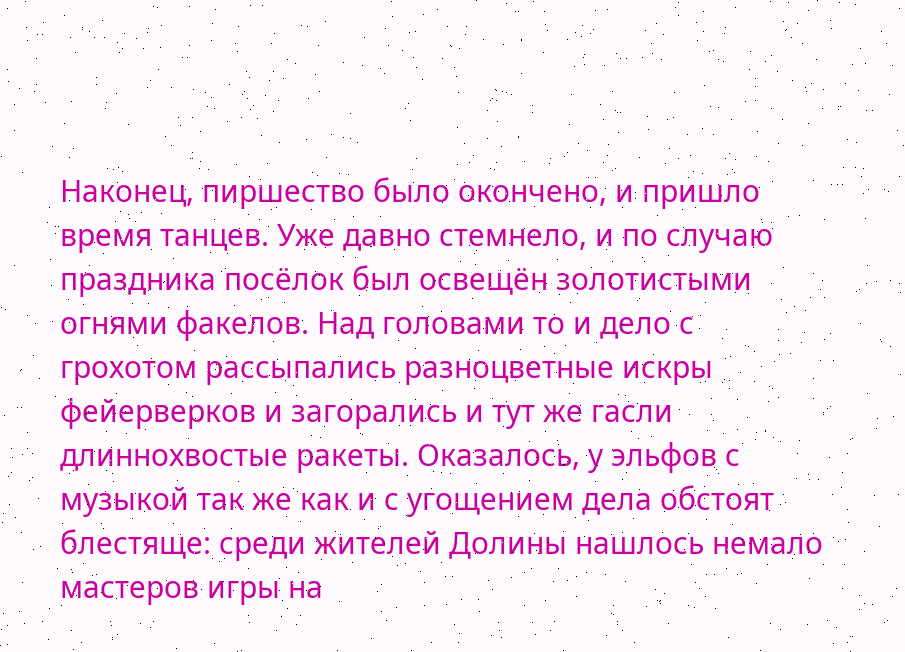Наконец, пиршество было окончено, и пришло время танцев. Уже давно стемнело, и по случаю праздника посёлок был освещён золотистыми огнями факелов. Над головами то и дело с грохотом рассыпались разноцветные искры фейерверков и загорались и тут же гасли длиннохвостые ракеты. Оказалось, у эльфов с музыкой так же как и с угощением дела обстоят блестяще: среди жителей Долины нашлось немало мастеров игры на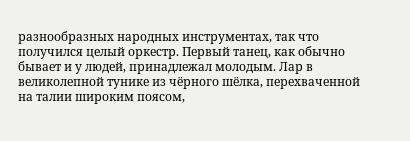разнообразных народных инструментах, так что получился целый оркестр. Первый танец, как обычно бывает и у людей, принадлежал молодым. Лар в великолепной тунике из чёрного шёлка, перехваченной на талии широким поясом,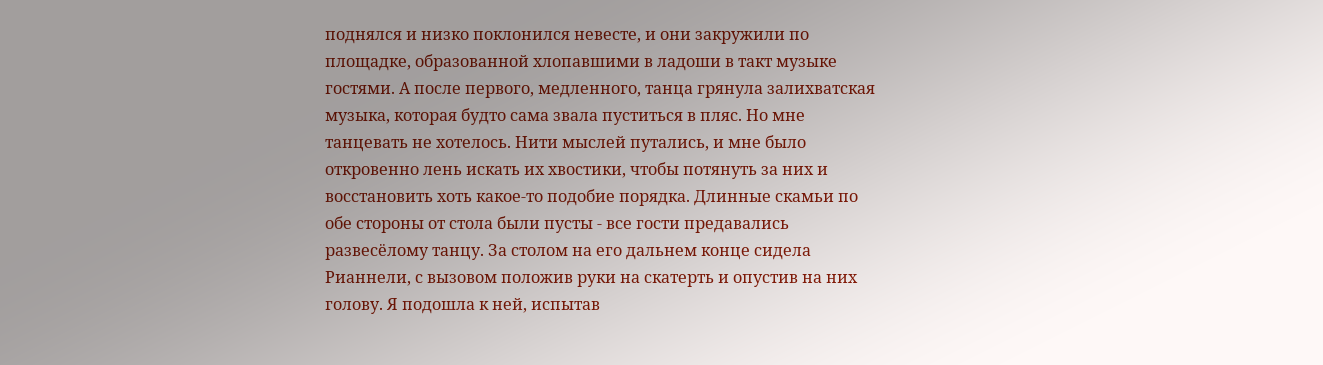поднялся и низко поклонился невесте, и они закружили по площадке, образованной хлопавшими в ладоши в такт музыке гостями. А после первого, медленного, танца грянула залихватская музыка, которая будто сама звала пуститься в пляс. Но мне танцевать не хотелось. Нити мыслей путались, и мне было откровенно лень искать их хвостики, чтобы потянуть за них и восстановить хоть какое-то подобие порядка. Длинные скамьи по обе стороны от стола были пусты - все гости предавались развесёлому танцу. За столом на его дальнем конце сидела Рианнели, с вызовом положив руки на скатерть и опустив на них голову. Я подошла к ней, испытав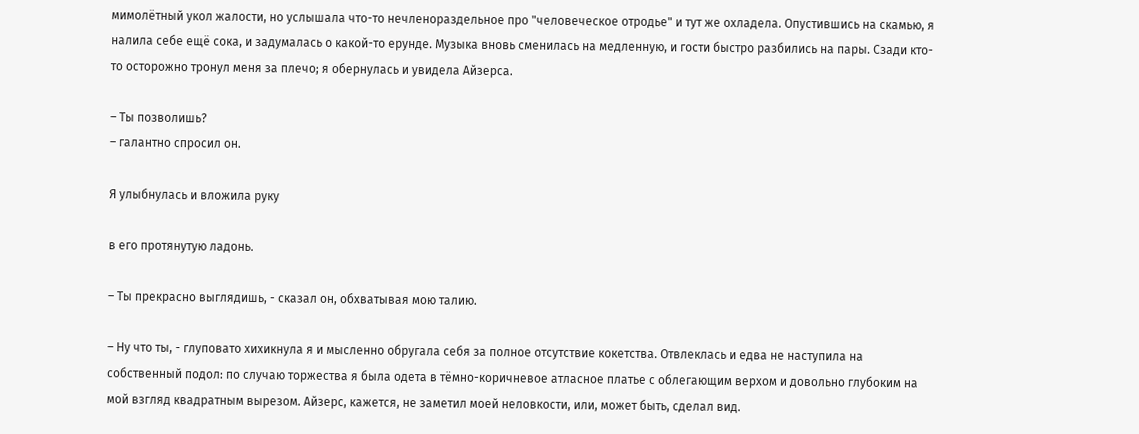мимолётный укол жалости, но услышала что-то нечленораздельное про "человеческое отродье" и тут же охладела. Опустившись на скамью, я налила себе ещё сока, и задумалась о какой-то ерунде. Музыка вновь сменилась на медленную, и гости быстро разбились на пары. Сзади кто-то осторожно тронул меня за плечо; я обернулась и увидела Айзерса.

– Ты позволишь?
– галантно спросил он.

Я улыбнулась и вложила руку

в его протянутую ладонь.

– Ты прекрасно выглядишь, - сказал он, обхватывая мою талию.

– Ну что ты, - глуповато хихикнула я и мысленно обругала себя за полное отсутствие кокетства. Отвлеклась и едва не наступила на собственный подол: по случаю торжества я была одета в тёмно-коричневое атласное платье с облегающим верхом и довольно глубоким на мой взгляд квадратным вырезом. Айзерс, кажется, не заметил моей неловкости, или, может быть, сделал вид.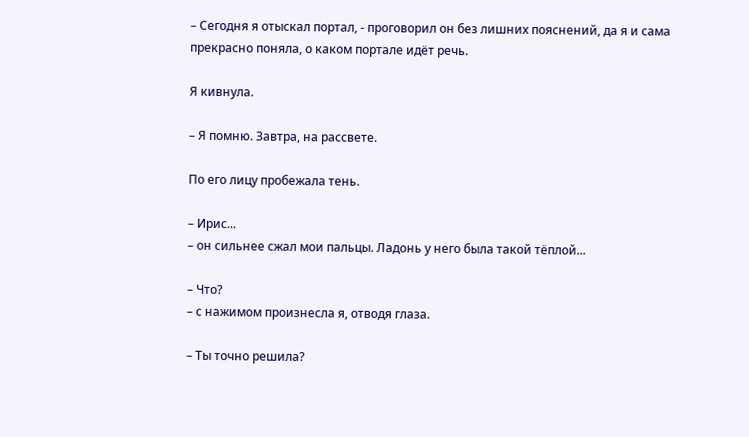– Сегодня я отыскал портал, - проговорил он без лишних пояснений, да я и сама прекрасно поняла, о каком портале идёт речь.

Я кивнула.

– Я помню. Завтра, на рассвете.

По его лицу пробежала тень.

– Ирис...
– он сильнее сжал мои пальцы. Ладонь у него была такой тёплой...

– Что?
– с нажимом произнесла я, отводя глаза.

– Ты точно решила?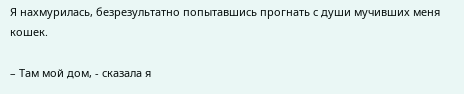Я нахмурилась, безрезультатно попытавшись прогнать с души мучивших меня кошек.

– Там мой дом, - сказала я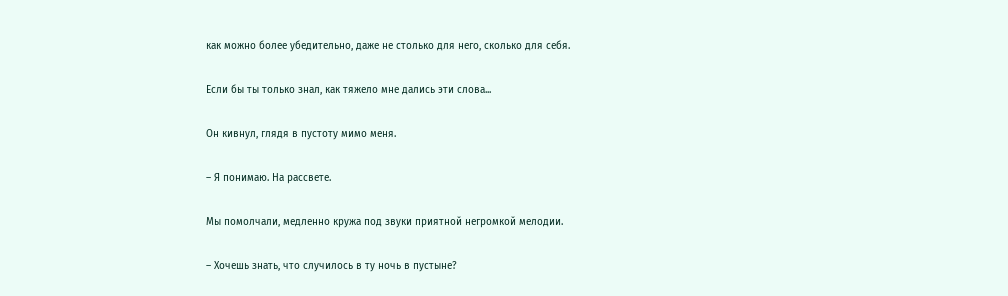как можно более убедительно, даже не столько для него, сколько для себя.

Если бы ты только знал, как тяжело мне дались эти слова...

Он кивнул, глядя в пустоту мимо меня.

– Я понимаю. На рассвете.

Мы помолчали, медленно кружа под звуки приятной негромкой мелодии.

– Хочешь знать, что случилось в ту ночь в пустыне?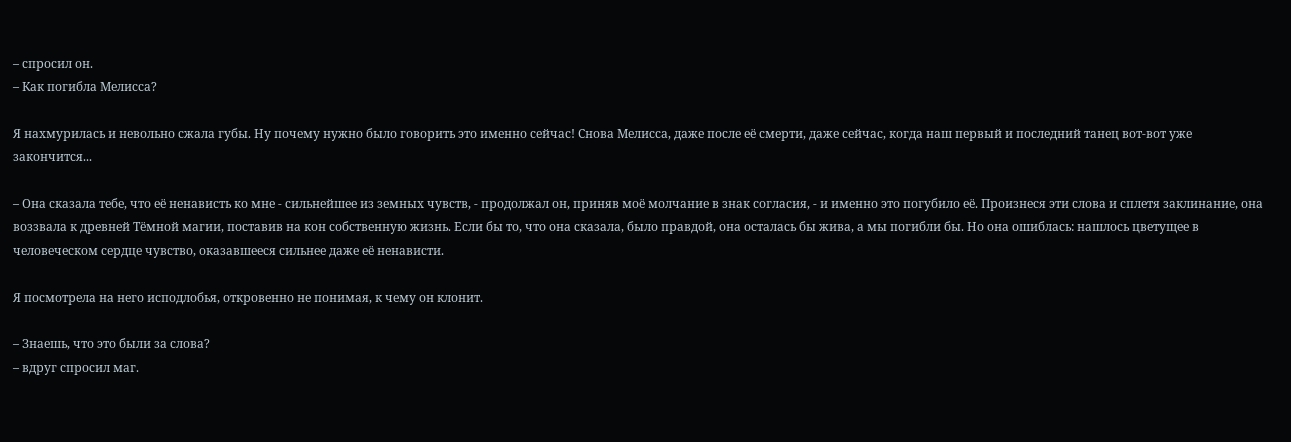– спросил он.
– Как погибла Мелисса?

Я нахмурилась и невольно сжала губы. Ну почему нужно было говорить это именно сейчас! Снова Мелисса, даже после её смерти, даже сейчас, когда наш первый и последний танец вот-вот уже закончится...

– Она сказала тебе, что её ненависть ко мне - сильнейшее из земных чувств, - продолжал он, приняв моё молчание в знак согласия, - и именно это погубило её. Произнеся эти слова и сплетя заклинание, она воззвала к древней Тёмной магии, поставив на кон собственную жизнь. Если бы то, что она сказала, было правдой, она осталась бы жива, а мы погибли бы. Но она ошиблась: нашлось цветущее в человеческом сердце чувство, оказавшееся сильнее даже её ненависти.

Я посмотрела на него исподлобья, откровенно не понимая, к чему он клонит.

– Знаешь, что это были за слова?
– вдруг спросил маг.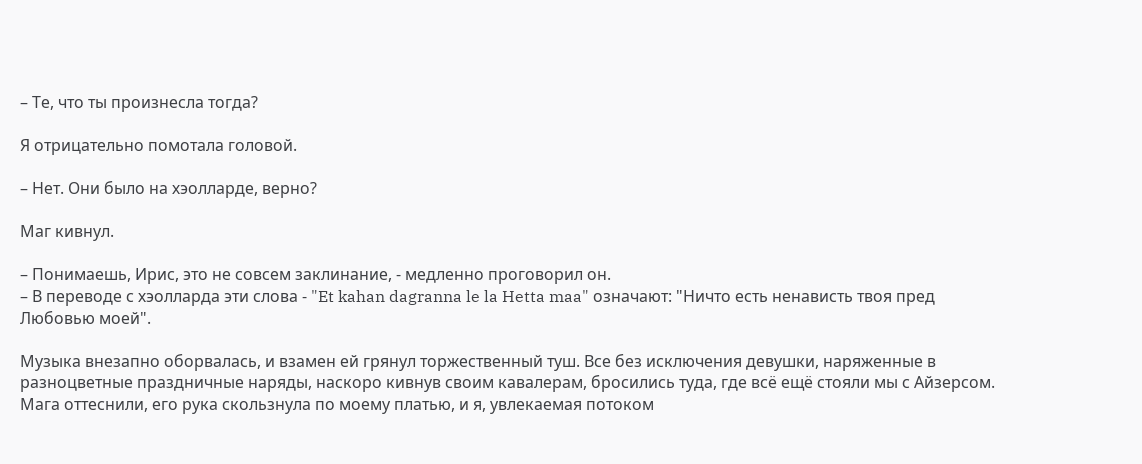– Те, что ты произнесла тогда?

Я отрицательно помотала головой.

– Нет. Они было на хэолларде, верно?

Маг кивнул.

– Понимаешь, Ирис, это не совсем заклинание, - медленно проговорил он.
– В переводе с хэолларда эти слова - "Et kahan dagranna le la Hetta maa" означают: "Ничто есть ненависть твоя пред Любовью моей".

Музыка внезапно оборвалась, и взамен ей грянул торжественный туш. Все без исключения девушки, наряженные в разноцветные праздничные наряды, наскоро кивнув своим кавалерам, бросились туда, где всё ещё стояли мы с Айзерсом. Мага оттеснили, его рука скользнула по моему платью, и я, увлекаемая потоком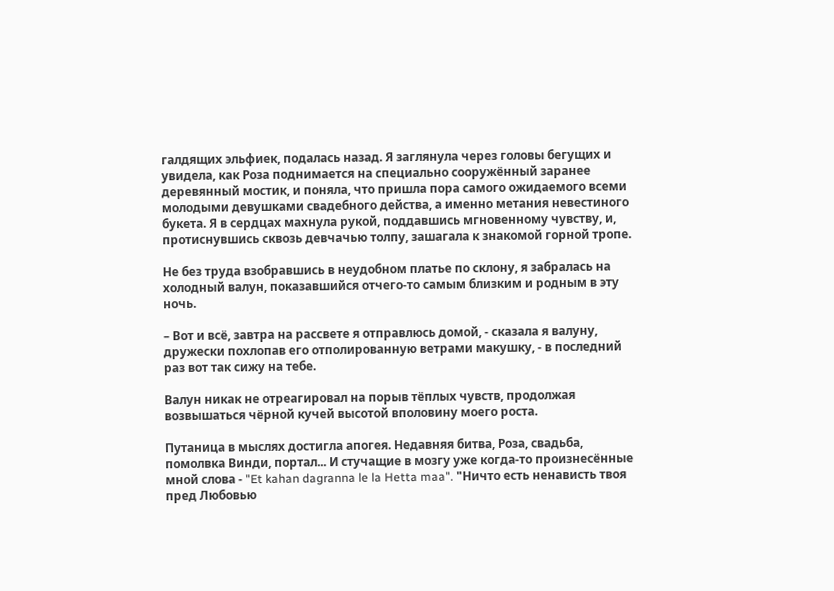галдящих эльфиек, подалась назад. Я заглянула через головы бегущих и увидела, как Роза поднимается на специально сооружённый заранее деревянный мостик, и поняла, что пришла пора самого ожидаемого всеми молодыми девушками свадебного действа, а именно метания невестиного букета. Я в сердцах махнула рукой, поддавшись мгновенному чувству, и, протиснувшись сквозь девчачью толпу, зашагала к знакомой горной тропе.

Не без труда взобравшись в неудобном платье по склону, я забралась на холодный валун, показавшийся отчего-то самым близким и родным в эту ночь.

– Вот и всё, завтра на рассвете я отправлюсь домой, - сказала я валуну, дружески похлопав его отполированную ветрами макушку, - в последний раз вот так сижу на тебе.

Валун никак не отреагировал на порыв тёплых чувств, продолжая возвышаться чёрной кучей высотой вполовину моего роста.

Путаница в мыслях достигла апогея. Недавняя битва, Роза, свадьба, помолвка Винди, портал... И стучащие в мозгу уже когда-то произнесённые мной слова - "Et kahan dagranna le la Hetta maa". "Ничто есть ненависть твоя пред Любовью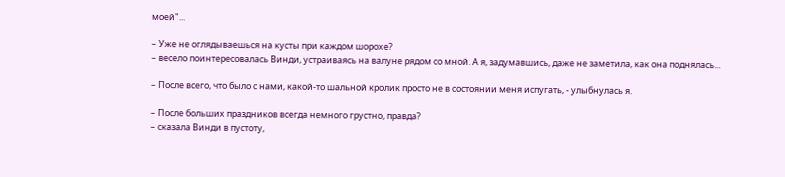моей"...

– Уже не оглядываешься на кусты при каждом шорохе?
– весело поинтересовалась Винди, устраиваясь на валуне рядом со мной. А я, задумавшись, даже не заметила, как она поднялась...

– После всего, что было с нами, какой-то шальной кролик просто не в состоянии меня испугать, - улыбнулась я.

– После больших праздников всегда немного грустно, правда?
– сказала Винди в пустоту,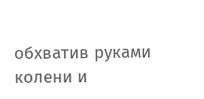обхватив руками колени и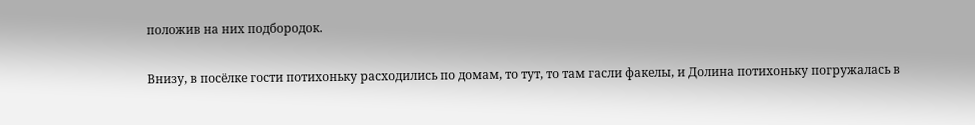положив на них подбородок.

Внизу, в посёлке гости потихоньку расходились по домам, то тут, то там гасли факелы, и Долина потихоньку погружалась в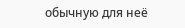обычную для неё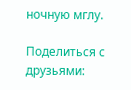ночную мглу.

Поделиться с друзьями: